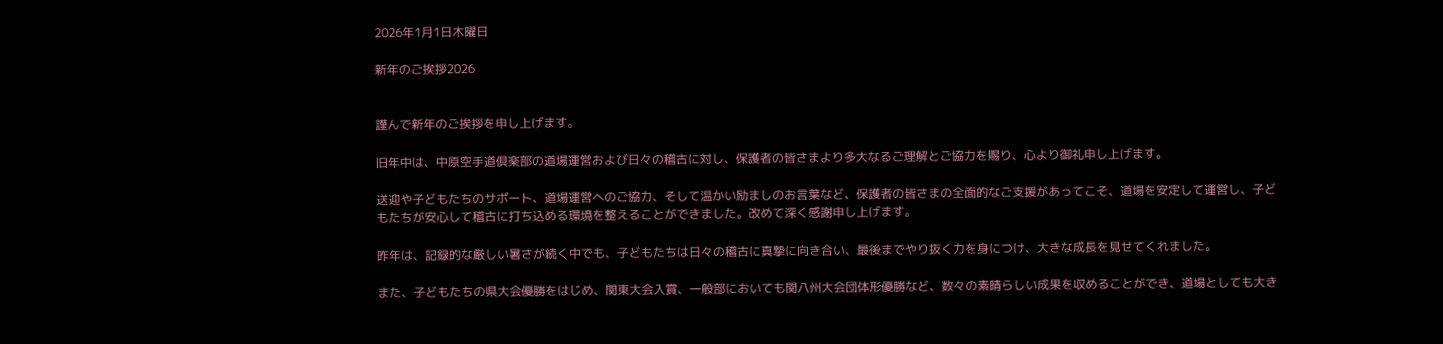2026年1月1日木曜日

新年のご挨拶2026


謹んで新年のご挨拶を申し上げます。

旧年中は、中原空手道倶楽部の道場運営および日々の稽古に対し、保護者の皆さまより多大なるご理解とご協力を賜り、心より御礼申し上げます。

送迎や子どもたちのサポート、道場運営へのご協力、そして温かい励ましのお言葉など、保護者の皆さまの全面的なご支援があってこそ、道場を安定して運営し、子どもたちが安心して稽古に打ち込める環境を整えることができました。改めて深く感謝申し上げます。

昨年は、記録的な厳しい暑さが続く中でも、子どもたちは日々の稽古に真摯に向き合い、最後までやり抜く力を身につけ、大きな成長を見せてくれました。

また、子どもたちの県大会優勝をはじめ、関東大会入賞、一般部においても関八州大会団体形優勝など、数々の素晴らしい成果を収めることができ、道場としても大き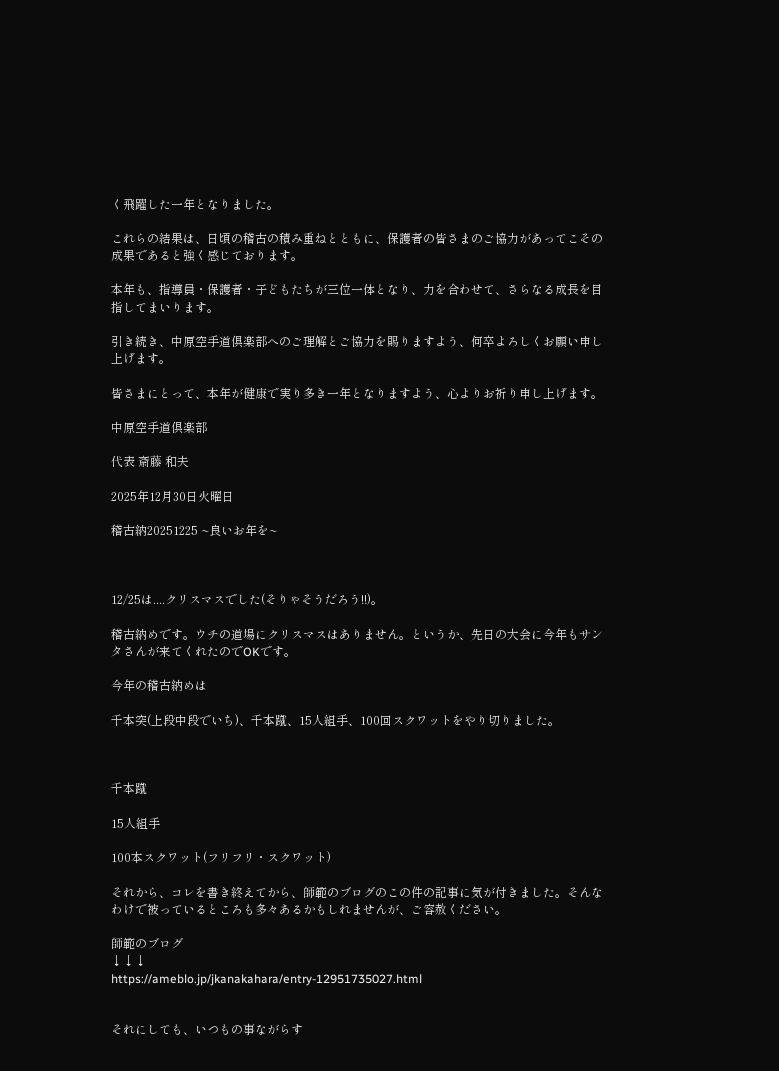く飛躍した一年となりました。

これらの結果は、日頃の稽古の積み重ねとともに、保護者の皆さまのご協力があってこその成果であると強く感じております。

本年も、指導員・保護者・子どもたちが三位一体となり、力を合わせて、さらなる成長を目指してまいります。

引き続き、中原空手道倶楽部へのご理解とご協力を賜りますよう、何卒よろしくお願い申し上げます。

皆さまにとって、本年が健康で実り多き一年となりますよう、心よりお祈り申し上げます。

中原空手道倶楽部

代表 斎藤 和夫

2025年12月30日火曜日

稽古納20251225 ~良いお年を~



12/25は....クリスマスでした(そりゃそうだろう!!)。

稽古納めです。ウチの道場にクリスマスはありません。というか、先日の大会に今年もサンタさんが来てくれたのでOKです。

今年の稽古納めは

千本突(上段中段でいち)、千本蹴、15人組手、100回スクワットをやり切りました。



千本蹴

15人組手

100本スクワット(フリフリ・スクワット)

それから、コレを書き終えてから、師範のブログのこの件の記事に気が付きました。そんなわけで被っているところも多々あるかもしれませんが、ご容赦ください。

師範のブログ
↓↓↓
https://ameblo.jp/jkanakahara/entry-12951735027.html


それにしても、いつもの事ながらす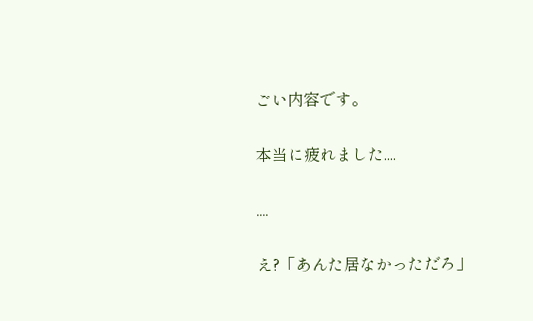ごい内容です。

本当に疲れました....

....

え?「あんた居なかっただろ」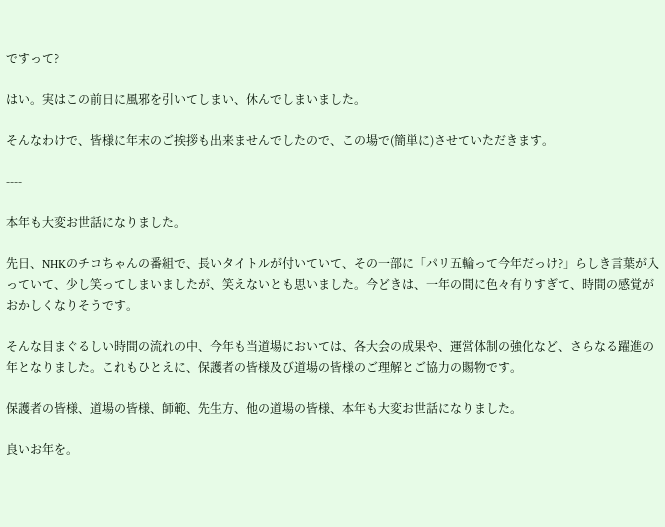ですって?

はい。実はこの前日に風邪を引いてしまい、休んでしまいました。

そんなわけで、皆様に年末のご挨拶も出来ませんでしたので、この場で(簡単に)させていただきます。

----

本年も大変お世話になりました。

先日、NHKのチコちゃんの番組で、長いタイトルが付いていて、その一部に「パリ五輪って今年だっけ?」らしき言葉が入っていて、少し笑ってしまいましたが、笑えないとも思いました。今どきは、一年の間に色々有りすぎて、時間の感覚がおかしくなりそうです。

そんな目まぐるしい時間の流れの中、今年も当道場においては、各大会の成果や、運営体制の強化など、さらなる躍進の年となりました。これもひとえに、保護者の皆様及び道場の皆様のご理解とご協力の賜物です。

保護者の皆様、道場の皆様、師範、先生方、他の道場の皆様、本年も大変お世話になりました。

良いお年を。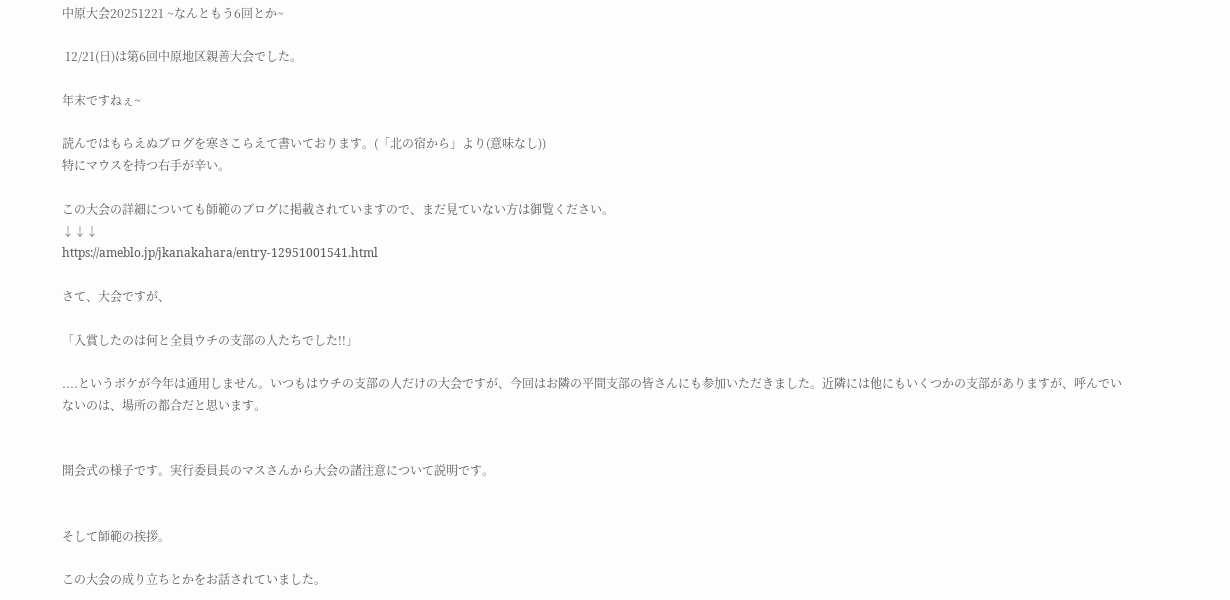中原大会20251221 ~なんともう6回とか~

 12/21(日)は第6回中原地区親善大会でした。

年末ですねぇ~

読んではもらえぬブログを寒さこらえて書いております。(「北の宿から」より(意味なし))
特にマウスを持つ右手が辛い。

この大会の詳細についても師範のブログに掲載されていますので、まだ見ていない方は御覧ください。
↓↓↓
https://ameblo.jp/jkanakahara/entry-12951001541.html

さて、大会ですが、

「入賞したのは何と全員ウチの支部の人たちでした!!」

....というボケが今年は通用しません。いつもはウチの支部の人だけの大会ですが、今回はお隣の平間支部の皆さんにも参加いただきました。近隣には他にもいくつかの支部がありますが、呼んでいないのは、場所の都合だと思います。


開会式の様子です。実行委員長のマスさんから大会の諸注意について説明です。


そして師範の挨拶。

この大会の成り立ちとかをお話されていました。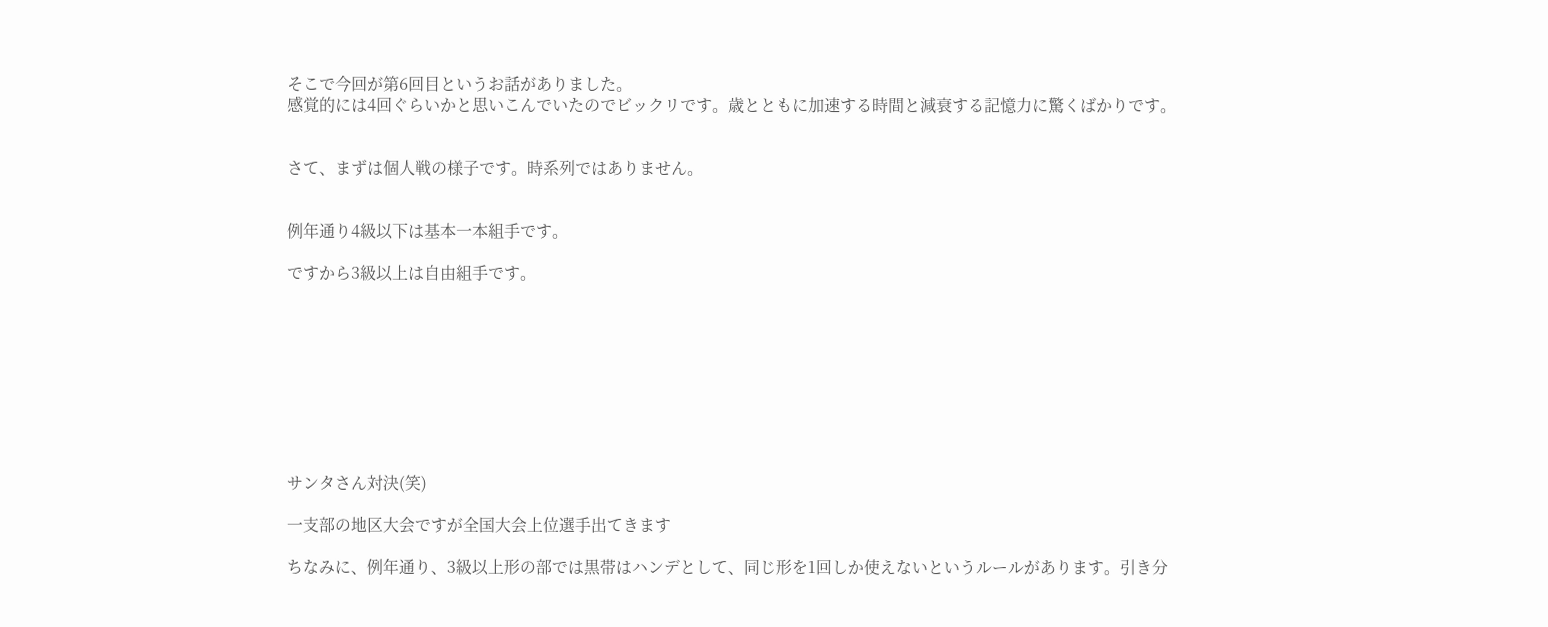そこで今回が第6回目というお話がありました。
感覚的には4回ぐらいかと思いこんでいたのでビックリです。歳とともに加速する時間と減衰する記憶力に驚くばかりです。


さて、まずは個人戦の様子です。時系列ではありません。


例年通り4級以下は基本一本組手です。

ですから3級以上は自由組手です。









サンタさん対決(笑)

一支部の地区大会ですが全国大会上位選手出てきます

ちなみに、例年通り、3級以上形の部では黒帯はハンデとして、同じ形を1回しか使えないというルールがあります。引き分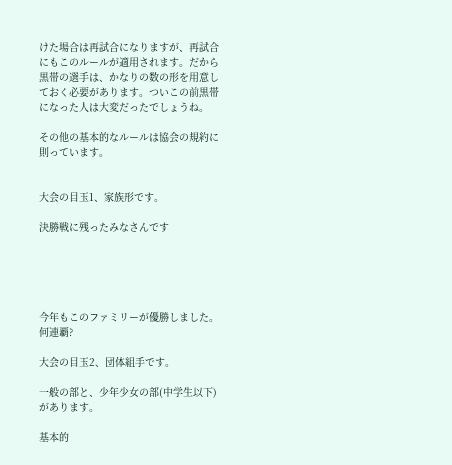けた場合は再試合になりますが、再試合にもこのルールが適用されます。だから黒帯の選手は、かなりの数の形を用意しておく必要があります。ついこの前黒帯になった人は大変だったでしょうね。

その他の基本的なルールは協会の規約に則っています。


大会の目玉1、家族形です。

決勝戦に残ったみなさんです





今年もこのファミリーが優勝しました。何連覇?

大会の目玉2、団体組手です。

一般の部と、少年少女の部(中学生以下)があります。

基本的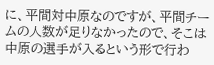に、平間対中原なのですが、平間チームの人数が足りなかったので、そこは中原の選手が入るという形で行わ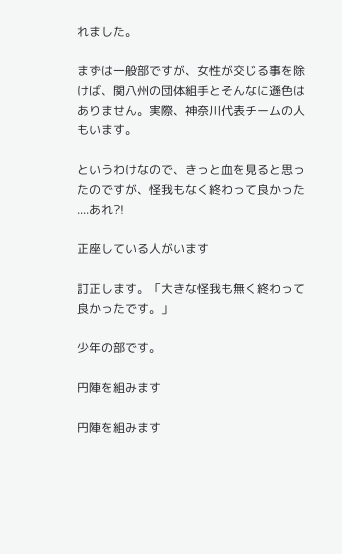れました。

まずは一般部ですが、女性が交じる事を除けば、関八州の団体組手とそんなに遜色はありません。実際、神奈川代表チームの人もいます。

というわけなので、きっと血を見ると思ったのですが、怪我もなく終わって良かった
....あれ?!

正座している人がいます

訂正します。「大きな怪我も無く終わって良かったです。」

少年の部です。

円陣を組みます

円陣を組みます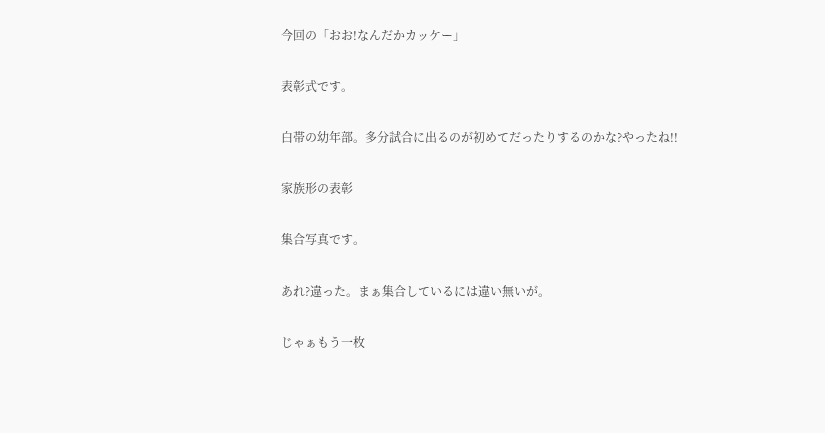今回の「おお!なんだかカッケー」

表彰式です。

白帯の幼年部。多分試合に出るのが初めてだったりするのかな?やったね!!

家族形の表彰

集合写真です。

あれ?違った。まぁ集合しているには違い無いが。

じゃぁもう一枚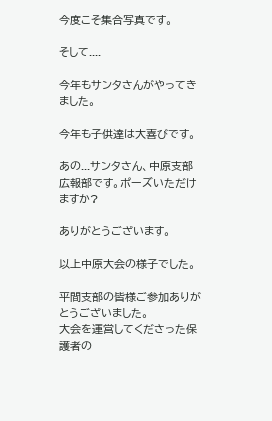今度こそ集合写真です。

そして....

今年もサンタさんがやってきました。

今年も子供達は大喜びです。

あの...サンタさん、中原支部広報部です。ポーズいただけますか?

ありがとうございます。

以上中原大会の様子でした。

平間支部の皆様ご参加ありがとうございました。
大会を運営してくださった保護者の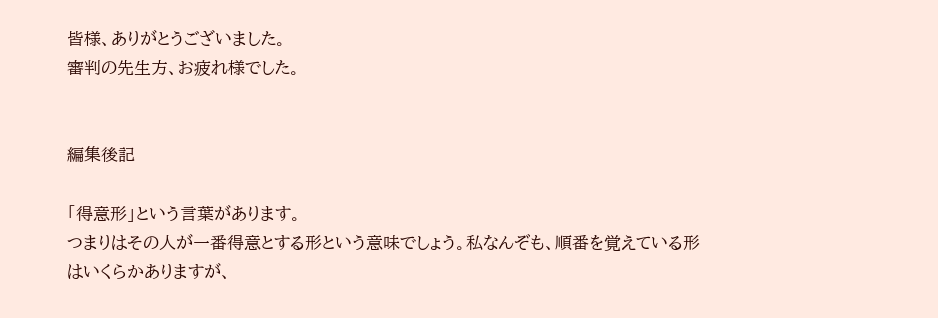皆様、ありがとうございました。
審判の先生方、お疲れ様でした。


編集後記

「得意形」という言葉があります。
つまりはその人が一番得意とする形という意味でしょう。私なんぞも、順番を覚えている形はいくらかありますが、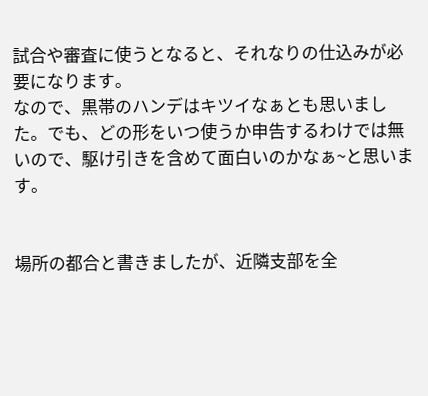試合や審査に使うとなると、それなりの仕込みが必要になります。
なので、黒帯のハンデはキツイなぁとも思いました。でも、どの形をいつ使うか申告するわけでは無いので、駆け引きを含めて面白いのかなぁ~と思います。


場所の都合と書きましたが、近隣支部を全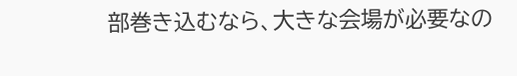部巻き込むなら、大きな会場が必要なの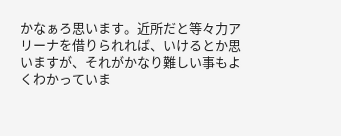かなぁろ思います。近所だと等々力アリーナを借りられれば、いけるとか思いますが、それがかなり難しい事もよくわかっていま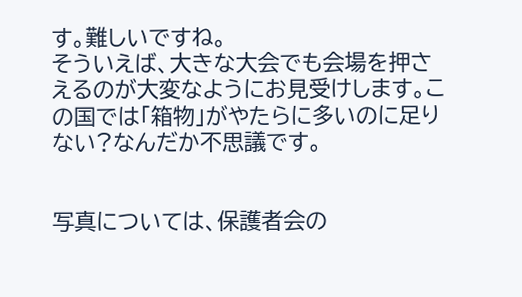す。難しいですね。
そういえば、大きな大会でも会場を押さえるのが大変なようにお見受けします。この国では「箱物」がやたらに多いのに足りない?なんだか不思議です。


写真については、保護者会の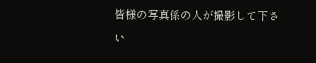皆様の写真係の人が撮影して下さい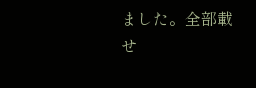ました。全部載せ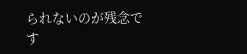られないのが残念です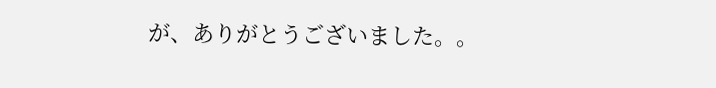が、ありがとうございました。。